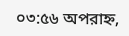০৩:৫৬ অপরাহ্ন,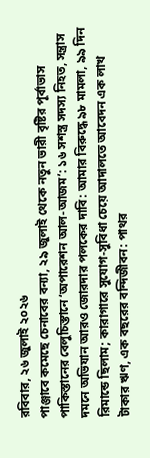রবিবার, ২৬ জুলাই ২০২৬
পাঞ্জাবে কমেছে চেনাবের বন্যা, ২৯ জুলাই থেকে নতুন ভারী বৃষ্টির পূর্বাভাস পাকিস্তানের বেলুচিস্তানে ‘অপারেশন আল-আজম’: ১৬ সশস্ত্র সদস্য নিহত, সন্ত্রাস দমনে অভিযান আরও জোরদার পলকের দাবি: আমার বিরুদ্ধে ৯৮ মামলা, ৯৯ দিন রিমান্ডে ছিলাম; কারাগারে সুযোগ-সুবিধা চেয়ে আদালতে আবেদন এক লাখ টাকার ঋণ, এক বছরের বন্দিজীবন: পাথর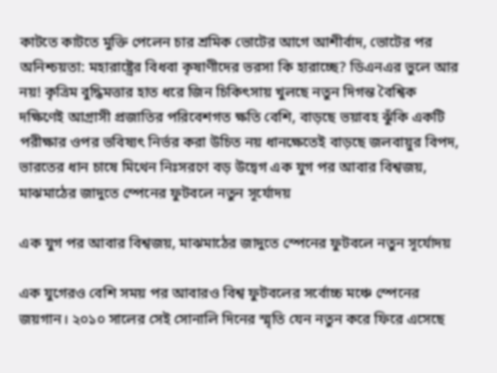কাটতে কাটতে মুক্তি পেলেন চার শ্রমিক ভোটের আগে আশীর্বাদ, ভোটের পর অনিশ্চয়তা: মহারাষ্ট্রের বিধবা কৃষাণীদের ভরসা কি হারাচ্ছে? ডিএনএর ভুলে আর নয়! কৃত্রিম বুদ্ধিমত্তার হাত ধরে জিন চিকিৎসায় খুলছে নতুন দিগন্ত বৈশ্বিক দক্ষিণেই আগ্রাসী প্রজাতির পরিবেশগত ক্ষতি বেশি, বাড়ছে ভয়াবহ ঝুঁকি একটি পরীক্ষার ওপর ভবিষ্যৎ নির্ভর করা উচিত নয় ধানক্ষেতেই বাড়ছে জলবায়ুর বিপদ, ভারতের ধান চাষে মিথেন নিঃসরণে বড় উদ্বেগ এক যুগ পর আবার বিশ্বজয়, মাঝমাঠের জাদুতে স্পেনের ফুটবলে নতুন সূর্যোদয়

এক যুগ পর আবার বিশ্বজয়, মাঝমাঠের জাদুতে স্পেনের ফুটবলে নতুন সূর্যোদয়

এক যুগেরও বেশি সময় পর আবারও বিশ্ব ফুটবলের সর্বোচ্চ মঞ্চে স্পেনের জয়গান। ২০১০ সালের সেই সোনালি দিনের স্মৃতি যেন নতুন করে ফিরে এসেছে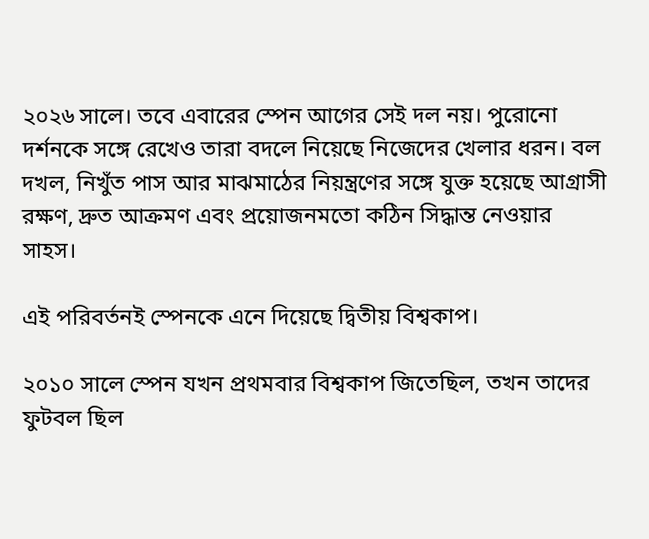২০২৬ সালে। তবে এবারের স্পেন আগের সেই দল নয়। পুরোনো দর্শনকে সঙ্গে রেখেও তারা বদলে নিয়েছে নিজেদের খেলার ধরন। বল দখল, নিখুঁত পাস আর মাঝমাঠের নিয়ন্ত্রণের সঙ্গে যুক্ত হয়েছে আগ্রাসী রক্ষণ, দ্রুত আক্রমণ এবং প্রয়োজনমতো কঠিন সিদ্ধান্ত নেওয়ার সাহস।

এই পরিবর্তনই স্পেনকে এনে দিয়েছে দ্বিতীয় বিশ্বকাপ।

২০১০ সালে স্পেন যখন প্রথমবার বিশ্বকাপ জিতেছিল, তখন তাদের ফুটবল ছিল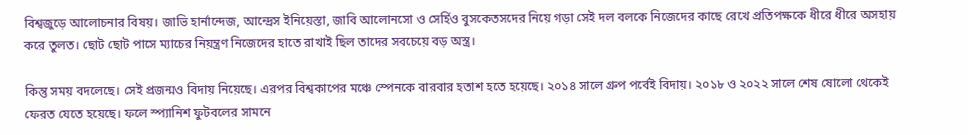বিশ্বজুড়ে আলোচনার বিষয়। জাভি হার্নান্দেজ, আন্দ্রেস ইনিয়েস্তা, জাবি আলোনসো ও সের্হিও বুসকেতসদের নিয়ে গড়া সেই দল বলকে নিজেদের কাছে রেখে প্রতিপক্ষকে ধীরে ধীরে অসহায় করে তুলত। ছোট ছোট পাসে ম্যাচের নিয়ন্ত্রণ নিজেদের হাতে রাখাই ছিল তাদের সবচেয়ে বড় অস্ত্র।

কিন্তু সময় বদলেছে। সেই প্রজন্মও বিদায় নিয়েছে। এরপর বিশ্বকাপের মঞ্চে স্পেনকে বারবার হতাশ হতে হয়েছে। ২০১৪ সালে গ্রুপ পর্বেই বিদায়। ২০১৮ ও ২০২২ সালে শেষ ষোলো থেকেই ফেরত যেতে হয়েছে। ফলে স্প্যানিশ ফুটবলের সামনে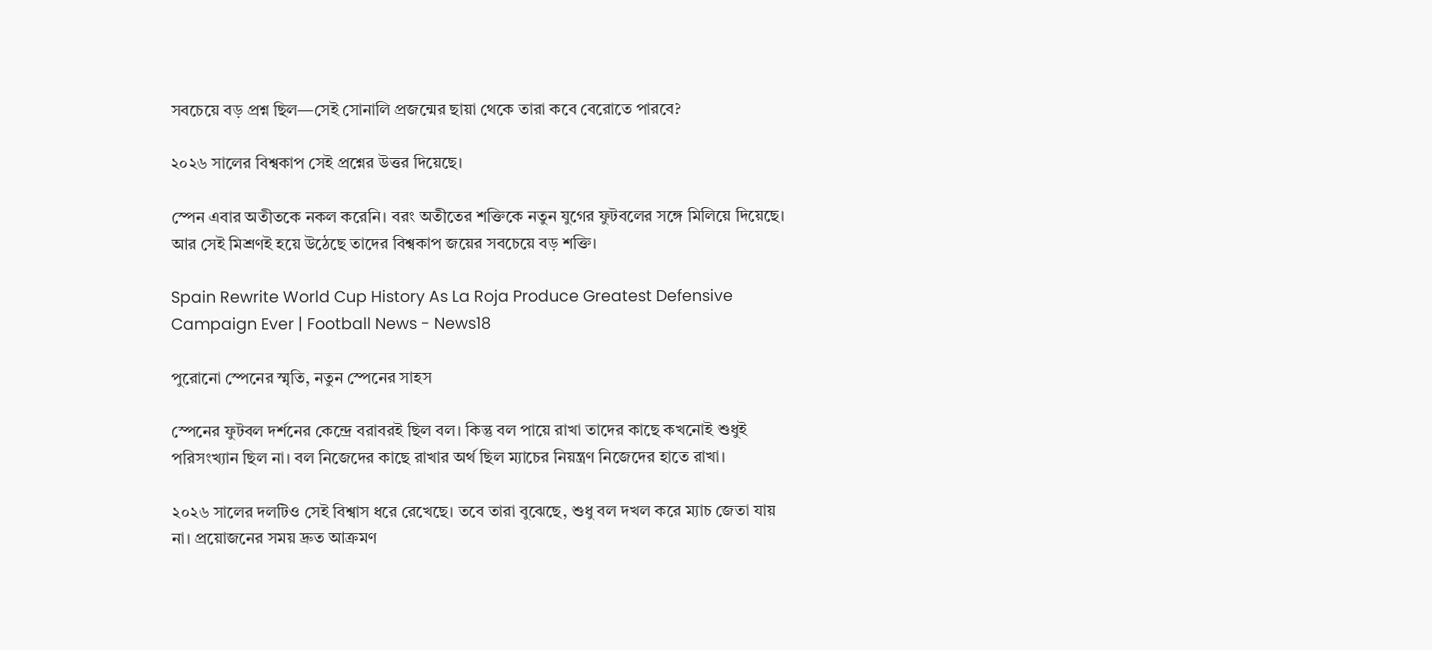সবচেয়ে বড় প্রশ্ন ছিল—সেই সোনালি প্রজন্মের ছায়া থেকে তারা কবে বেরোতে পারবে?

২০২৬ সালের বিশ্বকাপ সেই প্রশ্নের উত্তর দিয়েছে।

স্পেন এবার অতীতকে নকল করেনি। বরং অতীতের শক্তিকে নতুন যুগের ফুটবলের সঙ্গে মিলিয়ে দিয়েছে। আর সেই মিশ্রণই হয়ে উঠেছে তাদের বিশ্বকাপ জয়ের সবচেয়ে বড় শক্তি।

Spain Rewrite World Cup History As La Roja Produce Greatest Defensive  Campaign Ever | Football News - News18

পুরোনো স্পেনের স্মৃতি, নতুন স্পেনের সাহস

স্পেনের ফুটবল দর্শনের কেন্দ্রে বরাবরই ছিল বল। কিন্তু বল পায়ে রাখা তাদের কাছে কখনোই শুধুই পরিসংখ্যান ছিল না। বল নিজেদের কাছে রাখার অর্থ ছিল ম্যাচের নিয়ন্ত্রণ নিজেদের হাতে রাখা।

২০২৬ সালের দলটিও সেই বিশ্বাস ধরে রেখেছে। তবে তারা বুঝেছে, শুধু বল দখল করে ম্যাচ জেতা যায় না। প্রয়োজনের সময় দ্রুত আক্রমণ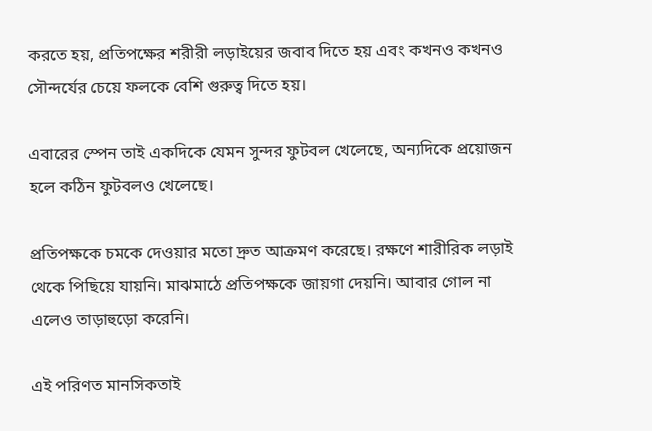করতে হয়, প্রতিপক্ষের শরীরী লড়াইয়ের জবাব দিতে হয় এবং কখনও কখনও সৌন্দর্যের চেয়ে ফলকে বেশি গুরুত্ব দিতে হয়।

এবারের স্পেন তাই একদিকে যেমন সুন্দর ফুটবল খেলেছে, অন্যদিকে প্রয়োজন হলে কঠিন ফুটবলও খেলেছে।

প্রতিপক্ষকে চমকে দেওয়ার মতো দ্রুত আক্রমণ করেছে। রক্ষণে শারীরিক লড়াই থেকে পিছিয়ে যায়নি। মাঝমাঠে প্রতিপক্ষকে জায়গা দেয়নি। আবার গোল না এলেও তাড়াহুড়ো করেনি।

এই পরিণত মানসিকতাই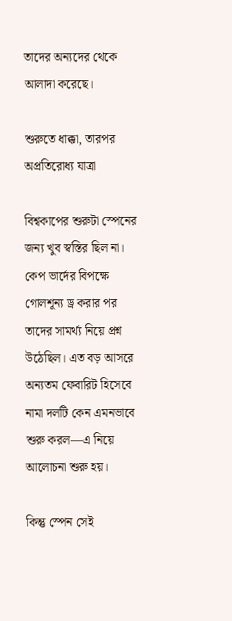তাদের অন্যদের থেকে আলাদা করেছে।

শুরুতে ধাক্কা, তারপর অপ্রতিরোধ্য যাত্রা

বিশ্বকাপের শুরুটা স্পেনের জন্য খুব স্বস্তির ছিল না। কেপ ভার্দের বিপক্ষে গোলশূন্য ড্র করার পর তাদের সামর্থ্য নিয়ে প্রশ্ন উঠেছিল। এত বড় আসরে অন্যতম ফেবারিট হিসেবে নামা দলটি কেন এমনভাবে শুরু করল—এ নিয়ে আলোচনা শুরু হয়।

কিন্তু স্পেন সেই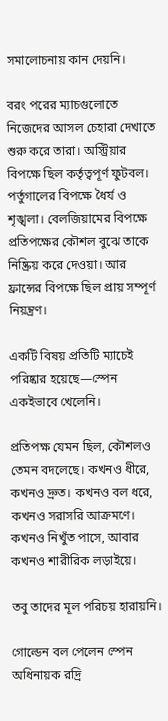সমালোচনায় কান দেয়নি।

বরং পরের ম্যাচগুলোতে নিজেদের আসল চেহারা দেখাতে শুরু করে তারা। অস্ট্রিয়ার বিপক্ষে ছিল কর্তৃত্বপূর্ণ ফুটবল। পর্তুগালের বিপক্ষে ধৈর্য ও শৃঙ্খলা। বেলজিয়ামের বিপক্ষে প্রতিপক্ষের কৌশল বুঝে তাকে নিষ্ক্রিয় করে দেওয়া। আর ফ্রান্সের বিপক্ষে ছিল প্রায় সম্পূর্ণ নিয়ন্ত্রণ।

একটি বিষয় প্রতিটি ম্যাচেই পরিষ্কার হয়েছে—স্পেন একইভাবে খেলেনি।

প্রতিপক্ষ যেমন ছিল, কৌশলও তেমন বদলেছে। কখনও ধীরে, কখনও দ্রুত। কখনও বল ধরে, কখনও সরাসরি আক্রমণে। কখনও নিখুঁত পাসে, আবার কখনও শারীরিক লড়াইয়ে।

তবু তাদের মূল পরিচয় হারায়নি।

গোল্ডেন বল পেলেন স্পেন অধিনায়ক রদ্রি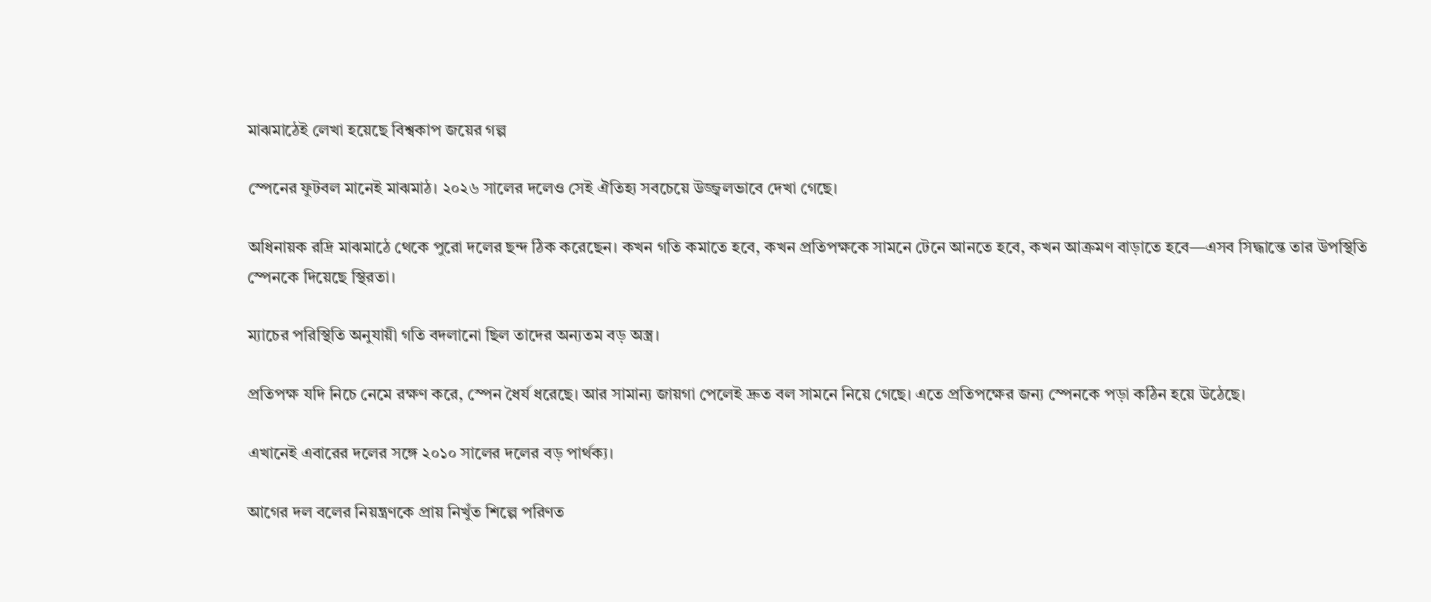মাঝমাঠেই লেখা হয়েছে বিশ্বকাপ জয়ের গল্প

স্পেনের ফুটবল মানেই মাঝমাঠ। ২০২৬ সালের দলেও সেই ঐতিহ্য সবচেয়ে উজ্জ্বলভাবে দেখা গেছে।

অধিনায়ক রদ্রি মাঝমাঠে থেকে পুরো দলের ছন্দ ঠিক করেছেন। কখন গতি কমাতে হবে, কখন প্রতিপক্ষকে সামনে টেনে আনতে হবে, কখন আক্রমণ বাড়াতে হবে—এসব সিদ্ধান্তে তার উপস্থিতি স্পেনকে দিয়েছে স্থিরতা।

ম্যাচের পরিস্থিতি অনুযায়ী গতি বদলানো ছিল তাদের অন্যতম বড় অস্ত্র।

প্রতিপক্ষ যদি নিচে নেমে রক্ষণ করে, স্পেন ধৈর্য ধরেছে। আর সামান্য জায়গা পেলেই দ্রুত বল সামনে নিয়ে গেছে। এতে প্রতিপক্ষের জন্য স্পেনকে পড়া কঠিন হয়ে উঠেছে।

এখানেই এবারের দলের সঙ্গে ২০১০ সালের দলের বড় পার্থক্য।

আগের দল বলের নিয়ন্ত্রণকে প্রায় নিখুঁত শিল্পে পরিণত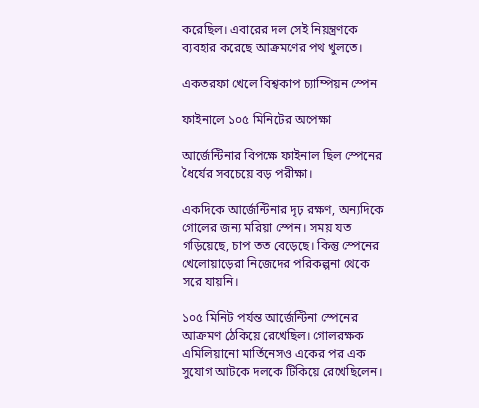করেছিল। এবারের দল সেই নিয়ন্ত্রণকে ব্যবহার করেছে আক্রমণের পথ খুলতে।

একতরফা খেলে বিশ্বকাপ চ্যাম্পিয়ন স্পেন

ফাইনালে ১০৫ মিনিটের অপেক্ষা

আর্জেন্টিনার বিপক্ষে ফাইনাল ছিল স্পেনের ধৈর্যের সবচেয়ে বড় পরীক্ষা।

একদিকে আর্জেন্টিনার দৃঢ় রক্ষণ, অন্যদিকে গোলের জন্য মরিয়া স্পেন। সময় যত গড়িয়েছে, চাপ তত বেড়েছে। কিন্তু স্পেনের খেলোয়াড়েরা নিজেদের পরিকল্পনা থেকে সরে যায়নি।

১০৫ মিনিট পর্যন্ত আর্জেন্টিনা স্পেনের আক্রমণ ঠেকিয়ে রেখেছিল। গোলরক্ষক এমিলিয়ানো মার্তিনেসও একের পর এক সুযোগ আটকে দলকে টিকিয়ে রেখেছিলেন।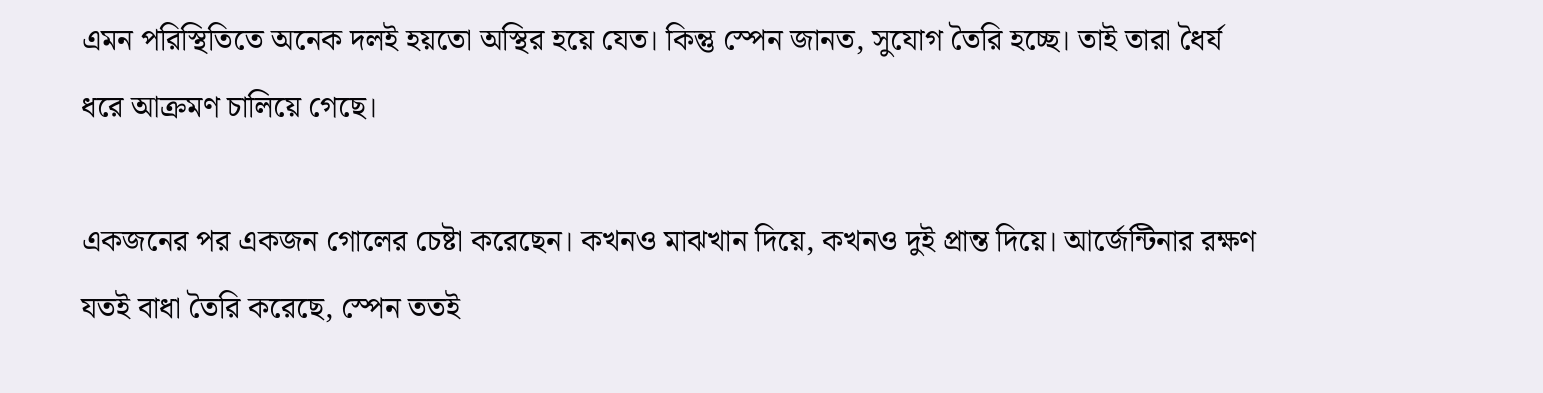এমন পরিস্থিতিতে অনেক দলই হয়তো অস্থির হয়ে যেত। কিন্তু স্পেন জানত, সুযোগ তৈরি হচ্ছে। তাই তারা ধৈর্য ধরে আক্রমণ চালিয়ে গেছে।

একজনের পর একজন গোলের চেষ্টা করেছেন। কখনও মাঝখান দিয়ে, কখনও দুই প্রান্ত দিয়ে। আর্জেন্টিনার রক্ষণ যতই বাধা তৈরি করেছে, স্পেন ততই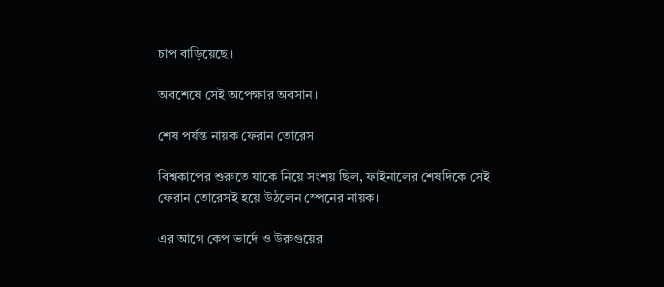চাপ বাড়িয়েছে।

অবশেষে সেই অপেক্ষার অবসান।

শেষ পর্যন্ত নায়ক ফেরান তোরেস

বিশ্বকাপের শুরুতে যাকে নিয়ে সংশয় ছিল, ফাইনালের শেষদিকে সেই ফেরান তোরেসই হয়ে উঠলেন স্পেনের নায়ক।

এর আগে কেপ ভার্দে ও উরুগুয়ের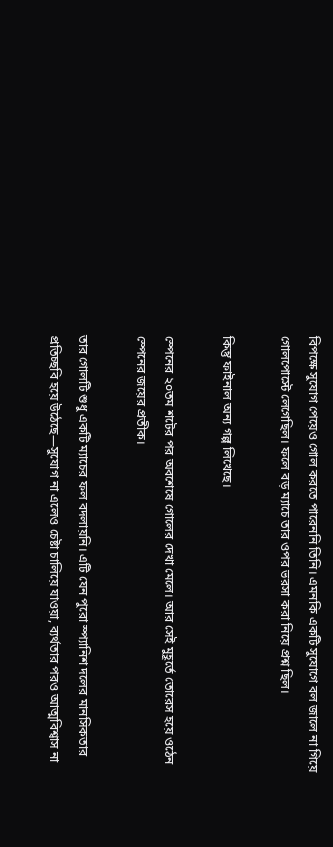বিপক্ষে সুযোগ পেয়েও গোল করতে পারেননি তিনি। এমনকি একটি সুযোগে বল জালে না গিয়ে গোলপোস্টে লেগেছিল। ফলে বড় ম্যাচে তার ওপর ভরসা করা নিয়ে প্রশ্ন ছিল।

কিন্তু ফাইনাল অন্য গল্প লিখেছে।

স্পেনের ২০তম শটের পর অবশেষে গোলের দেখা মেলে। আর সেই মুহূর্তে তোরেস হয়ে ওঠেন স্পেনের জয়ের প্রতীক।

তার গোলটি শুধু একটি ম্যাচের ফল বদলায়নি। এটি যেন পুরো স্প্যানিশ দলের মানসিকতার প্রতিচ্ছবি হয়ে উঠেছে—সুযোগ না এলেও চেষ্টা চালিয়ে যাওয়া, ব্যর্থতার পরও আত্মবিশ্বাস না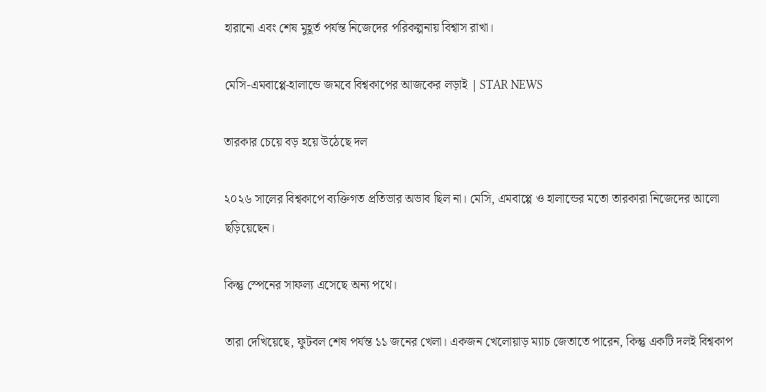হারানো এবং শেষ মুহূর্ত পর্যন্ত নিজেদের পরিকল্পনায় বিশ্বাস রাখা।

মেসি-এমবাপ্পে-হালান্ডে জমবে বিশ্বকাপের আজকের লড়াই | STAR NEWS

তারকার চেয়ে বড় হয়ে উঠেছে দল

২০২৬ সালের বিশ্বকাপে ব্যক্তিগত প্রতিভার অভাব ছিল না। মেসি, এমবাপ্পে ও হালান্ডের মতো তারকারা নিজেদের আলো ছড়িয়েছেন।

কিন্তু স্পেনের সাফল্য এসেছে অন্য পথে।

তারা দেখিয়েছে, ফুটবল শেষ পর্যন্ত ১১ জনের খেলা। একজন খেলোয়াড় ম্যাচ জেতাতে পারেন, কিন্তু একটি দলই বিশ্বকাপ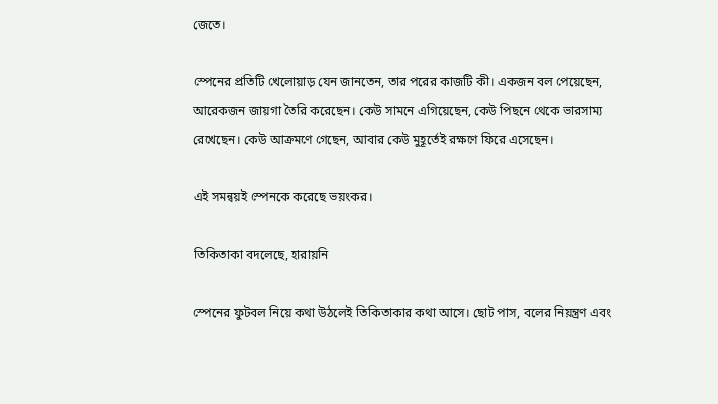জেতে।

স্পেনের প্রতিটি খেলোয়াড় যেন জানতেন, তার পরের কাজটি কী। একজন বল পেয়েছেন, আরেকজন জায়গা তৈরি করেছেন। কেউ সামনে এগিয়েছেন, কেউ পিছনে থেকে ভারসাম্য রেখেছেন। কেউ আক্রমণে গেছেন, আবার কেউ মুহূর্তেই রক্ষণে ফিরে এসেছেন।

এই সমন্বয়ই স্পেনকে করেছে ভয়ংকর।

তিকিতাকা বদলেছে, হারায়নি

স্পেনের ফুটবল নিয়ে কথা উঠলেই তিকিতাকার কথা আসে। ছোট পাস, বলের নিয়ন্ত্রণ এবং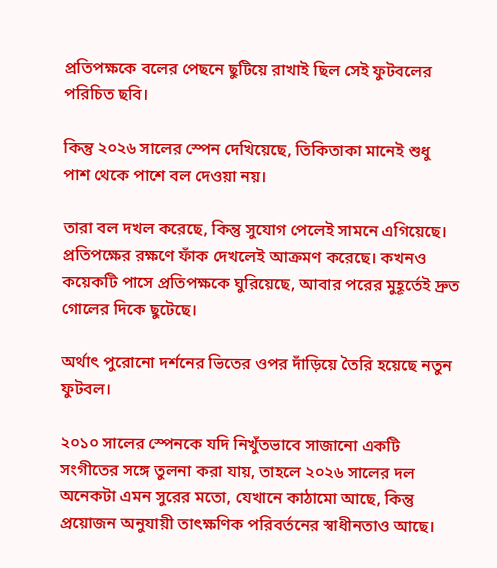প্রতিপক্ষকে বলের পেছনে ছুটিয়ে রাখাই ছিল সেই ফুটবলের পরিচিত ছবি।

কিন্তু ২০২৬ সালের স্পেন দেখিয়েছে, তিকিতাকা মানেই শুধু পাশ থেকে পাশে বল দেওয়া নয়।

তারা বল দখল করেছে, কিন্তু সুযোগ পেলেই সামনে এগিয়েছে। প্রতিপক্ষের রক্ষণে ফাঁক দেখলেই আক্রমণ করেছে। কখনও কয়েকটি পাসে প্রতিপক্ষকে ঘুরিয়েছে, আবার পরের মুহূর্তেই দ্রুত গোলের দিকে ছুটেছে।

অর্থাৎ পুরোনো দর্শনের ভিতের ওপর দাঁড়িয়ে তৈরি হয়েছে নতুন ফুটবল।

২০১০ সালের স্পেনকে যদি নিখুঁতভাবে সাজানো একটি সংগীতের সঙ্গে তুলনা করা যায়, তাহলে ২০২৬ সালের দল অনেকটা এমন সুরের মতো, যেখানে কাঠামো আছে, কিন্তু প্রয়োজন অনুযায়ী তাৎক্ষণিক পরিবর্তনের স্বাধীনতাও আছে।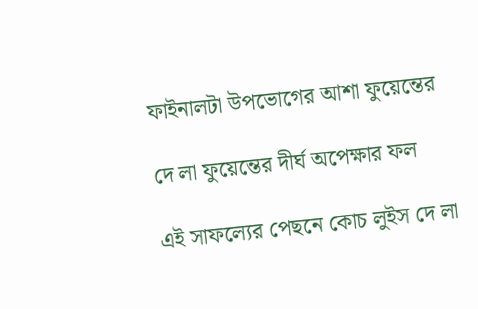ফাইনালটা উপভোগের আশা ফুয়েন্তের

দে লা ফুয়েন্তের দীর্ঘ অপেক্ষার ফল

এই সাফল্যের পেছনে কোচ লুইস দে লা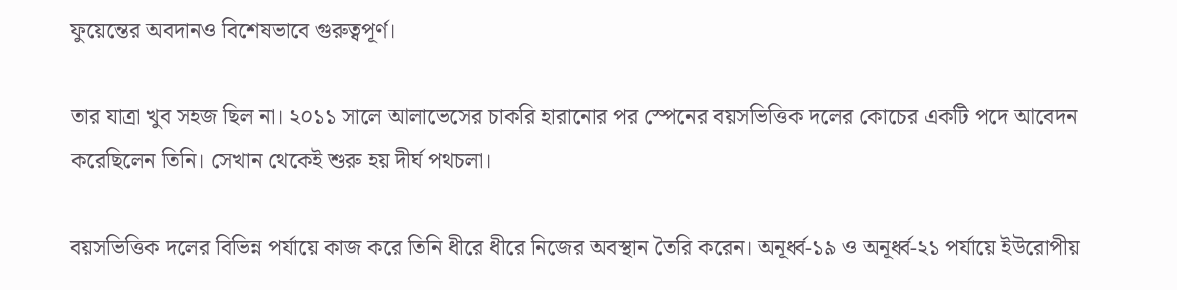ফুয়েন্তের অবদানও বিশেষভাবে গুরুত্বপূর্ণ।

তার যাত্রা খুব সহজ ছিল না। ২০১১ সালে আলাভেসের চাকরি হারানোর পর স্পেনের বয়সভিত্তিক দলের কোচের একটি পদে আবেদন করেছিলেন তিনি। সেখান থেকেই শুরু হয় দীর্ঘ পথচলা।

বয়সভিত্তিক দলের বিভিন্ন পর্যায়ে কাজ করে তিনি ধীরে ধীরে নিজের অবস্থান তৈরি করেন। অনূর্ধ্ব-১৯ ও অনূর্ধ্ব-২১ পর্যায়ে ইউরোপীয়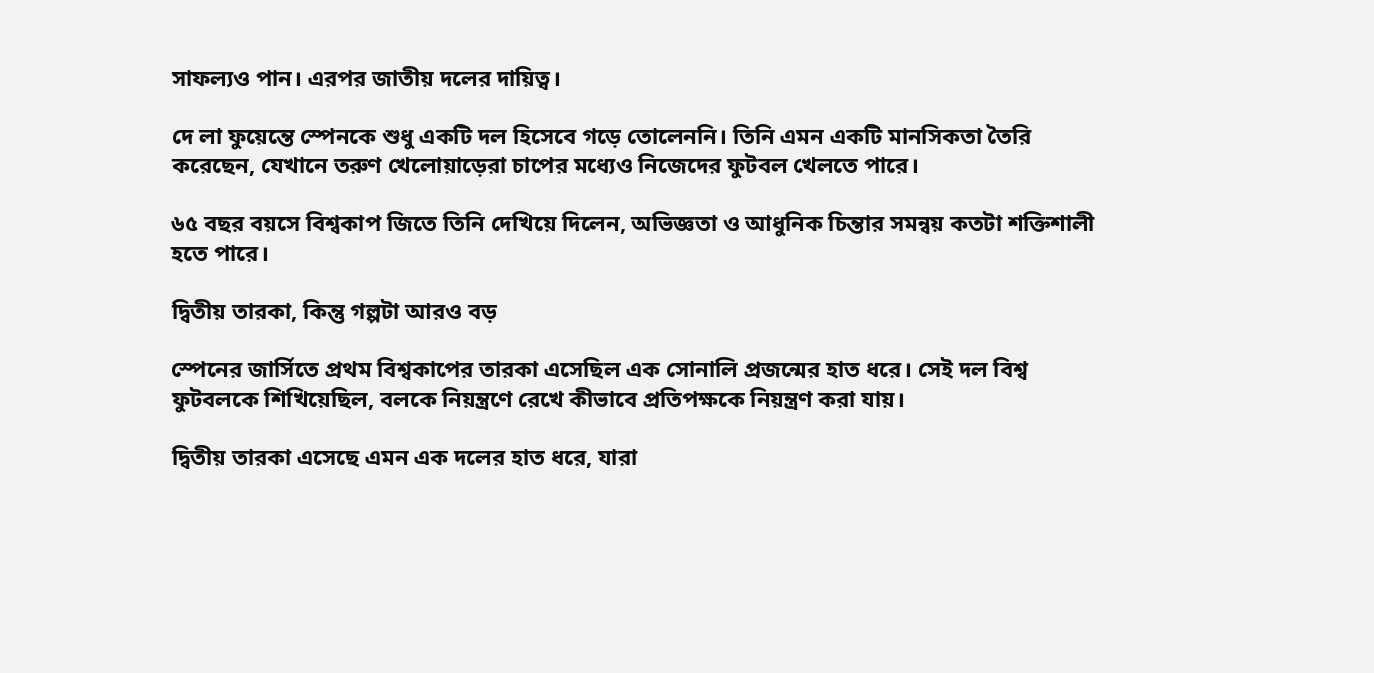সাফল্যও পান। এরপর জাতীয় দলের দায়িত্ব।

দে লা ফুয়েন্তে স্পেনকে শুধু একটি দল হিসেবে গড়ে তোলেননি। তিনি এমন একটি মানসিকতা তৈরি করেছেন, যেখানে তরুণ খেলোয়াড়েরা চাপের মধ্যেও নিজেদের ফুটবল খেলতে পারে।

৬৫ বছর বয়সে বিশ্বকাপ জিতে তিনি দেখিয়ে দিলেন, অভিজ্ঞতা ও আধুনিক চিন্তার সমন্বয় কতটা শক্তিশালী হতে পারে।

দ্বিতীয় তারকা, কিন্তু গল্পটা আরও বড়

স্পেনের জার্সিতে প্রথম বিশ্বকাপের তারকা এসেছিল এক সোনালি প্রজন্মের হাত ধরে। সেই দল বিশ্ব ফুটবলকে শিখিয়েছিল, বলকে নিয়ন্ত্রণে রেখে কীভাবে প্রতিপক্ষকে নিয়ন্ত্রণ করা যায়।

দ্বিতীয় তারকা এসেছে এমন এক দলের হাত ধরে, যারা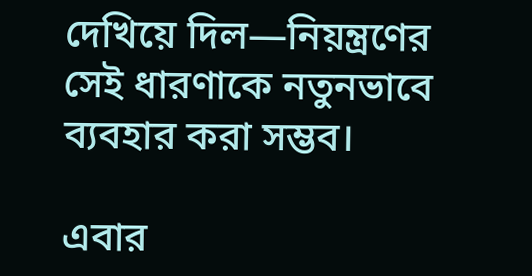দেখিয়ে দিল—নিয়ন্ত্রণের সেই ধারণাকে নতুনভাবে ব্যবহার করা সম্ভব।

এবার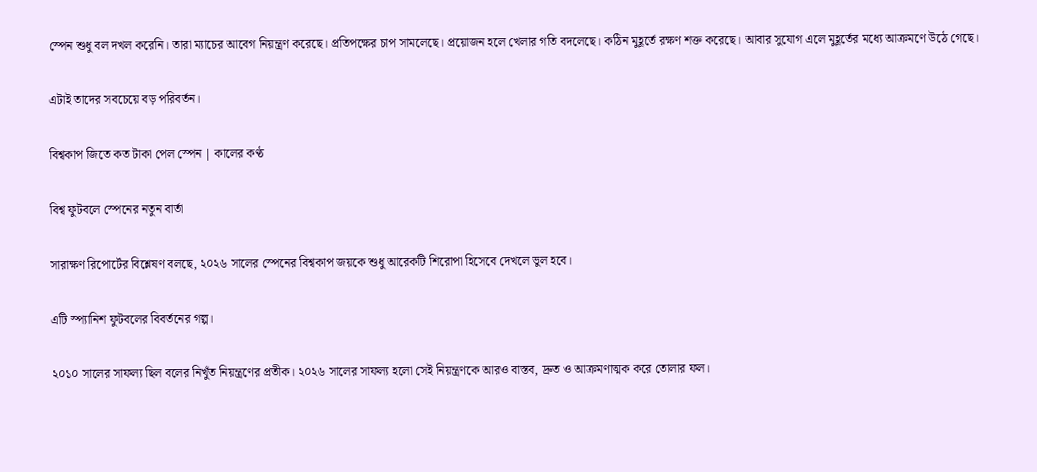স্পেন শুধু বল দখল করেনি। তারা ম্যাচের আবেগ নিয়ন্ত্রণ করেছে। প্রতিপক্ষের চাপ সামলেছে। প্রয়োজন হলে খেলার গতি বদলেছে। কঠিন মুহূর্তে রক্ষণ শক্ত করেছে। আবার সুযোগ এলে মুহূর্তের মধ্যে আক্রমণে উঠে গেছে।

এটাই তাদের সবচেয়ে বড় পরিবর্তন।

বিশ্বকাপ জিতে কত টাকা পেল স্পেন | কালের কণ্ঠ

বিশ্ব ফুটবলে স্পেনের নতুন বার্তা

সারাক্ষণ রিপোর্টের বিশ্লেষণ বলছে, ২০২৬ সালের স্পেনের বিশ্বকাপ জয়কে শুধু আরেকটি শিরোপা হিসেবে দেখলে ভুল হবে।

এটি স্প্যানিশ ফুটবলের বিবর্তনের গল্প।

২০১০ সালের সাফল্য ছিল বলের নিখুঁত নিয়ন্ত্রণের প্রতীক। ২০২৬ সালের সাফল্য হলো সেই নিয়ন্ত্রণকে আরও বাস্তব, দ্রুত ও আক্রমণাত্মক করে তোলার ফল।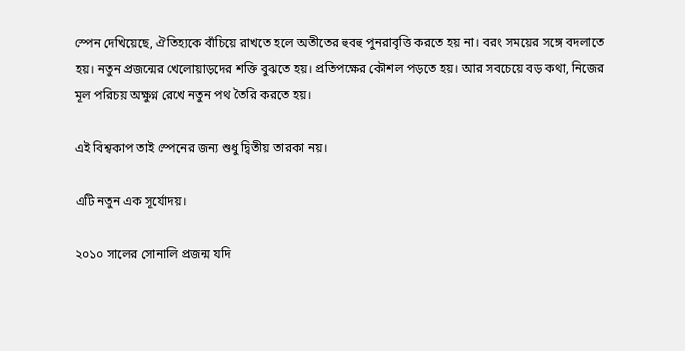স্পেন দেখিয়েছে, ঐতিহ্যকে বাঁচিয়ে রাখতে হলে অতীতের হুবহু পুনরাবৃত্তি করতে হয় না। বরং সময়ের সঙ্গে বদলাতে হয়। নতুন প্রজন্মের খেলোয়াড়দের শক্তি বুঝতে হয়। প্রতিপক্ষের কৌশল পড়তে হয়। আর সবচেয়ে বড় কথা, নিজের মূল পরিচয় অক্ষুণ্ন রেখে নতুন পথ তৈরি করতে হয়।

এই বিশ্বকাপ তাই স্পেনের জন্য শুধু দ্বিতীয় তারকা নয়।

এটি নতুন এক সূর্যোদয়।

২০১০ সালের সোনালি প্রজন্ম যদি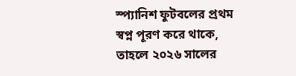স্প্যানিশ ফুটবলের প্রথম স্বপ্ন পূরণ করে থাকে, তাহলে ২০২৬ সালের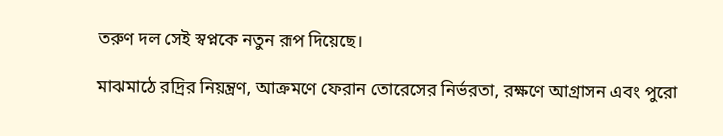তরুণ দল সেই স্বপ্নকে নতুন রূপ দিয়েছে।

মাঝমাঠে রদ্রির নিয়ন্ত্রণ, আক্রমণে ফেরান তোরেসের নির্ভরতা, রক্ষণে আগ্রাসন এবং পুরো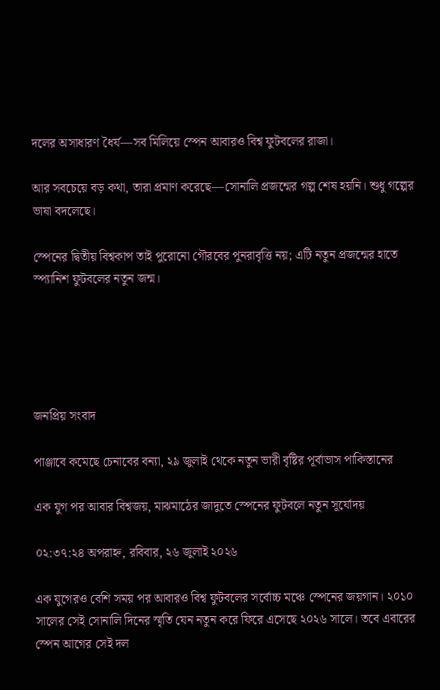দলের অসাধারণ ধৈর্য—সব মিলিয়ে স্পেন আবারও বিশ্ব ফুটবলের রাজা।

আর সবচেয়ে বড় কথা, তারা প্রমাণ করেছে—সোনালি প্রজন্মের গল্প শেষ হয়নি। শুধু গল্পের ভাষা বদলেছে।

স্পেনের দ্বিতীয় বিশ্বকাপ তাই পুরোনো গৌরবের পুনরাবৃত্তি নয়; এটি নতুন প্রজন্মের হাতে স্প্যানিশ ফুটবলের নতুন জন্ম।





জনপ্রিয় সংবাদ

পাঞ্জাবে কমেছে চেনাবের বন্যা, ২৯ জুলাই থেকে নতুন ভারী বৃষ্টির পূর্বাভাস পাকিস্তানের

এক যুগ পর আবার বিশ্বজয়, মাঝমাঠের জাদুতে স্পেনের ফুটবলে নতুন সূর্যোদয়

০২:৩৭:২৪ অপরাহ্ন, রবিবার, ২৬ জুলাই ২০২৬

এক যুগেরও বেশি সময় পর আবারও বিশ্ব ফুটবলের সর্বোচ্চ মঞ্চে স্পেনের জয়গান। ২০১০ সালের সেই সোনালি দিনের স্মৃতি যেন নতুন করে ফিরে এসেছে ২০২৬ সালে। তবে এবারের স্পেন আগের সেই দল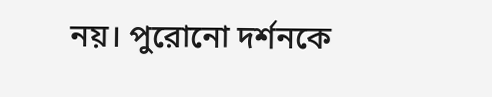নয়। পুরোনো দর্শনকে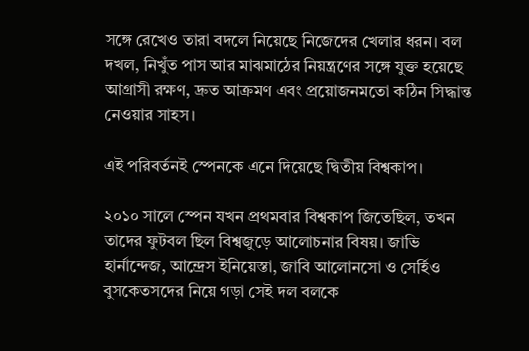সঙ্গে রেখেও তারা বদলে নিয়েছে নিজেদের খেলার ধরন। বল দখল, নিখুঁত পাস আর মাঝমাঠের নিয়ন্ত্রণের সঙ্গে যুক্ত হয়েছে আগ্রাসী রক্ষণ, দ্রুত আক্রমণ এবং প্রয়োজনমতো কঠিন সিদ্ধান্ত নেওয়ার সাহস।

এই পরিবর্তনই স্পেনকে এনে দিয়েছে দ্বিতীয় বিশ্বকাপ।

২০১০ সালে স্পেন যখন প্রথমবার বিশ্বকাপ জিতেছিল, তখন তাদের ফুটবল ছিল বিশ্বজুড়ে আলোচনার বিষয়। জাভি হার্নান্দেজ, আন্দ্রেস ইনিয়েস্তা, জাবি আলোনসো ও সের্হিও বুসকেতসদের নিয়ে গড়া সেই দল বলকে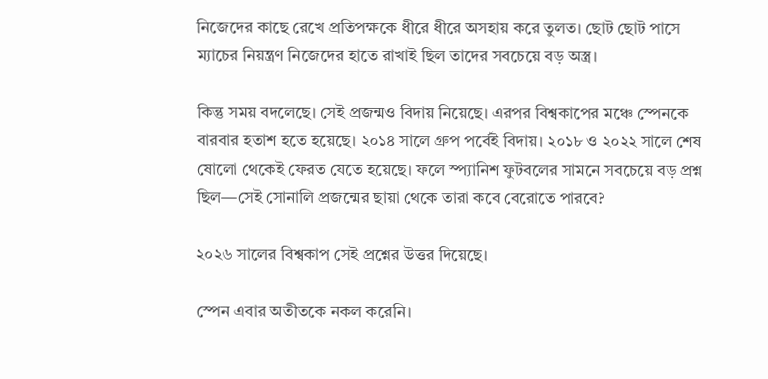নিজেদের কাছে রেখে প্রতিপক্ষকে ধীরে ধীরে অসহায় করে তুলত। ছোট ছোট পাসে ম্যাচের নিয়ন্ত্রণ নিজেদের হাতে রাখাই ছিল তাদের সবচেয়ে বড় অস্ত্র।

কিন্তু সময় বদলেছে। সেই প্রজন্মও বিদায় নিয়েছে। এরপর বিশ্বকাপের মঞ্চে স্পেনকে বারবার হতাশ হতে হয়েছে। ২০১৪ সালে গ্রুপ পর্বেই বিদায়। ২০১৮ ও ২০২২ সালে শেষ ষোলো থেকেই ফেরত যেতে হয়েছে। ফলে স্প্যানিশ ফুটবলের সামনে সবচেয়ে বড় প্রশ্ন ছিল—সেই সোনালি প্রজন্মের ছায়া থেকে তারা কবে বেরোতে পারবে?

২০২৬ সালের বিশ্বকাপ সেই প্রশ্নের উত্তর দিয়েছে।

স্পেন এবার অতীতকে নকল করেনি।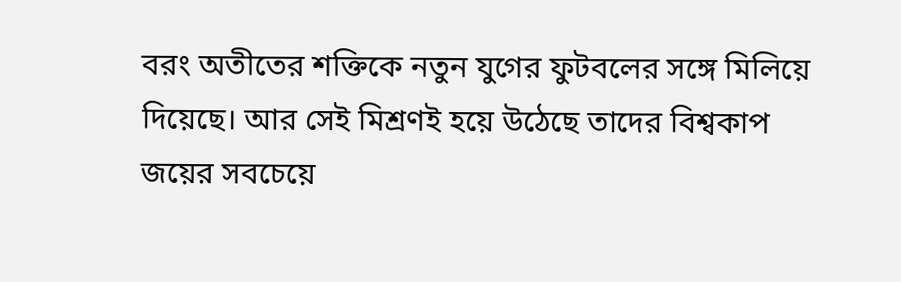বরং অতীতের শক্তিকে নতুন যুগের ফুটবলের সঙ্গে মিলিয়ে দিয়েছে। আর সেই মিশ্রণই হয়ে উঠেছে তাদের বিশ্বকাপ জয়ের সবচেয়ে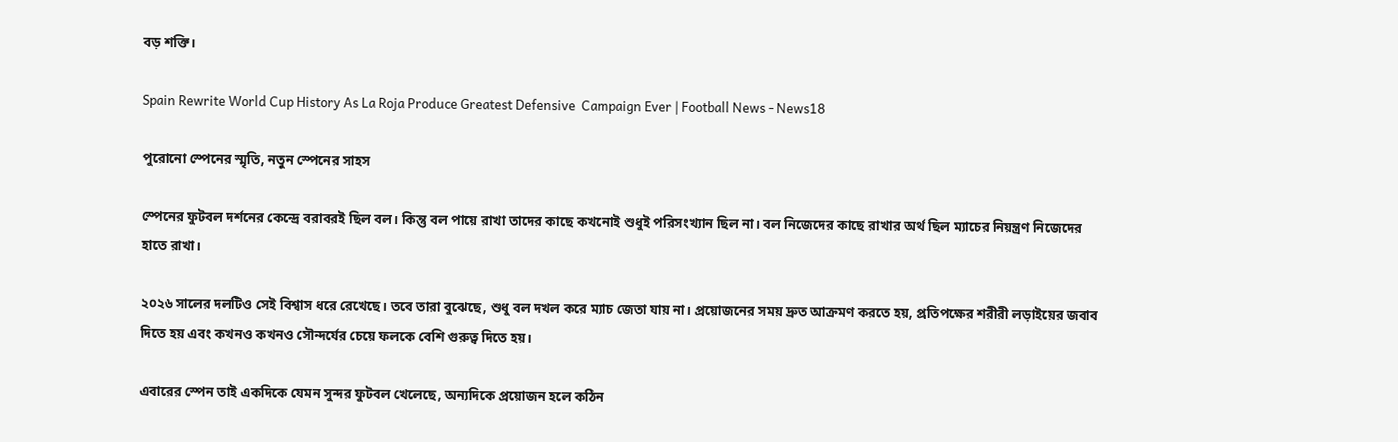বড় শক্তি।

Spain Rewrite World Cup History As La Roja Produce Greatest Defensive  Campaign Ever | Football News - News18

পুরোনো স্পেনের স্মৃতি, নতুন স্পেনের সাহস

স্পেনের ফুটবল দর্শনের কেন্দ্রে বরাবরই ছিল বল। কিন্তু বল পায়ে রাখা তাদের কাছে কখনোই শুধুই পরিসংখ্যান ছিল না। বল নিজেদের কাছে রাখার অর্থ ছিল ম্যাচের নিয়ন্ত্রণ নিজেদের হাতে রাখা।

২০২৬ সালের দলটিও সেই বিশ্বাস ধরে রেখেছে। তবে তারা বুঝেছে, শুধু বল দখল করে ম্যাচ জেতা যায় না। প্রয়োজনের সময় দ্রুত আক্রমণ করতে হয়, প্রতিপক্ষের শরীরী লড়াইয়ের জবাব দিতে হয় এবং কখনও কখনও সৌন্দর্যের চেয়ে ফলকে বেশি গুরুত্ব দিতে হয়।

এবারের স্পেন তাই একদিকে যেমন সুন্দর ফুটবল খেলেছে, অন্যদিকে প্রয়োজন হলে কঠিন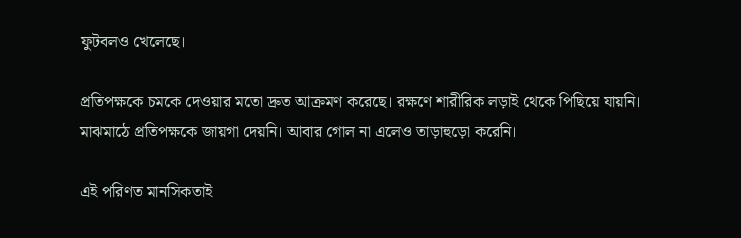ফুটবলও খেলেছে।

প্রতিপক্ষকে চমকে দেওয়ার মতো দ্রুত আক্রমণ করেছে। রক্ষণে শারীরিক লড়াই থেকে পিছিয়ে যায়নি। মাঝমাঠে প্রতিপক্ষকে জায়গা দেয়নি। আবার গোল না এলেও তাড়াহুড়ো করেনি।

এই পরিণত মানসিকতাই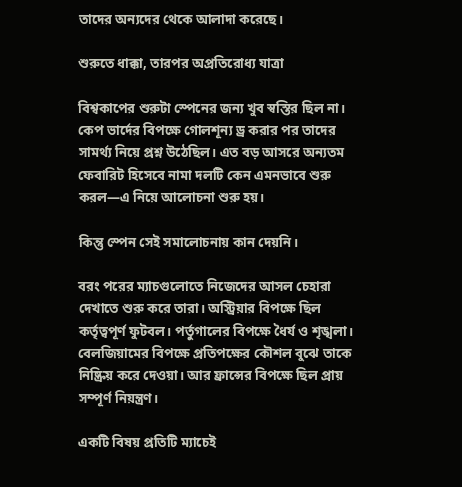তাদের অন্যদের থেকে আলাদা করেছে।

শুরুতে ধাক্কা, তারপর অপ্রতিরোধ্য যাত্রা

বিশ্বকাপের শুরুটা স্পেনের জন্য খুব স্বস্তির ছিল না। কেপ ভার্দের বিপক্ষে গোলশূন্য ড্র করার পর তাদের সামর্থ্য নিয়ে প্রশ্ন উঠেছিল। এত বড় আসরে অন্যতম ফেবারিট হিসেবে নামা দলটি কেন এমনভাবে শুরু করল—এ নিয়ে আলোচনা শুরু হয়।

কিন্তু স্পেন সেই সমালোচনায় কান দেয়নি।

বরং পরের ম্যাচগুলোতে নিজেদের আসল চেহারা দেখাতে শুরু করে তারা। অস্ট্রিয়ার বিপক্ষে ছিল কর্তৃত্বপূর্ণ ফুটবল। পর্তুগালের বিপক্ষে ধৈর্য ও শৃঙ্খলা। বেলজিয়ামের বিপক্ষে প্রতিপক্ষের কৌশল বুঝে তাকে নিষ্ক্রিয় করে দেওয়া। আর ফ্রান্সের বিপক্ষে ছিল প্রায় সম্পূর্ণ নিয়ন্ত্রণ।

একটি বিষয় প্রতিটি ম্যাচেই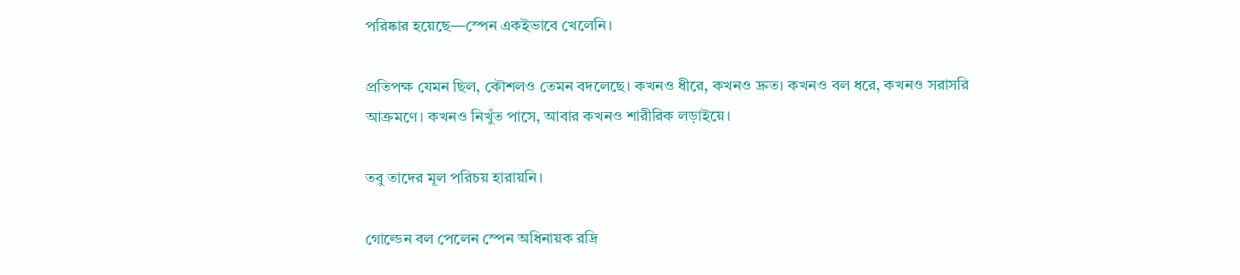পরিষ্কার হয়েছে—স্পেন একইভাবে খেলেনি।

প্রতিপক্ষ যেমন ছিল, কৌশলও তেমন বদলেছে। কখনও ধীরে, কখনও দ্রুত। কখনও বল ধরে, কখনও সরাসরি আক্রমণে। কখনও নিখুঁত পাসে, আবার কখনও শারীরিক লড়াইয়ে।

তবু তাদের মূল পরিচয় হারায়নি।

গোল্ডেন বল পেলেন স্পেন অধিনায়ক রদ্রি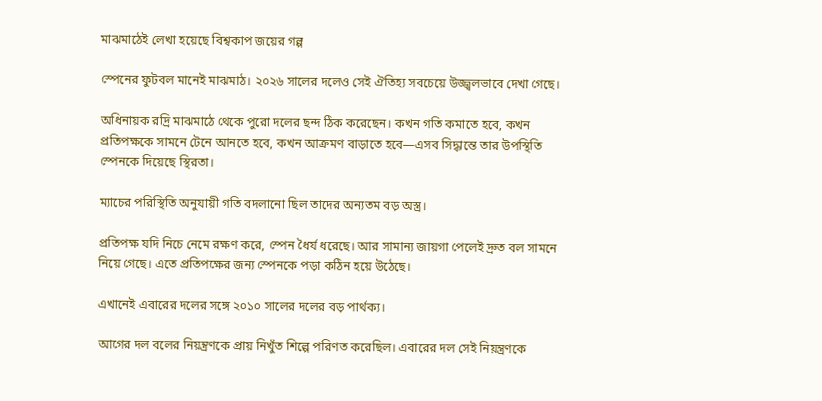মাঝমাঠেই লেখা হয়েছে বিশ্বকাপ জয়ের গল্প

স্পেনের ফুটবল মানেই মাঝমাঠ। ২০২৬ সালের দলেও সেই ঐতিহ্য সবচেয়ে উজ্জ্বলভাবে দেখা গেছে।

অধিনায়ক রদ্রি মাঝমাঠে থেকে পুরো দলের ছন্দ ঠিক করেছেন। কখন গতি কমাতে হবে, কখন প্রতিপক্ষকে সামনে টেনে আনতে হবে, কখন আক্রমণ বাড়াতে হবে—এসব সিদ্ধান্তে তার উপস্থিতি স্পেনকে দিয়েছে স্থিরতা।

ম্যাচের পরিস্থিতি অনুযায়ী গতি বদলানো ছিল তাদের অন্যতম বড় অস্ত্র।

প্রতিপক্ষ যদি নিচে নেমে রক্ষণ করে, স্পেন ধৈর্য ধরেছে। আর সামান্য জায়গা পেলেই দ্রুত বল সামনে নিয়ে গেছে। এতে প্রতিপক্ষের জন্য স্পেনকে পড়া কঠিন হয়ে উঠেছে।

এখানেই এবারের দলের সঙ্গে ২০১০ সালের দলের বড় পার্থক্য।

আগের দল বলের নিয়ন্ত্রণকে প্রায় নিখুঁত শিল্পে পরিণত করেছিল। এবারের দল সেই নিয়ন্ত্রণকে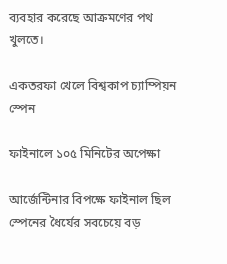ব্যবহার করেছে আক্রমণের পথ খুলতে।

একতরফা খেলে বিশ্বকাপ চ্যাম্পিয়ন স্পেন

ফাইনালে ১০৫ মিনিটের অপেক্ষা

আর্জেন্টিনার বিপক্ষে ফাইনাল ছিল স্পেনের ধৈর্যের সবচেয়ে বড়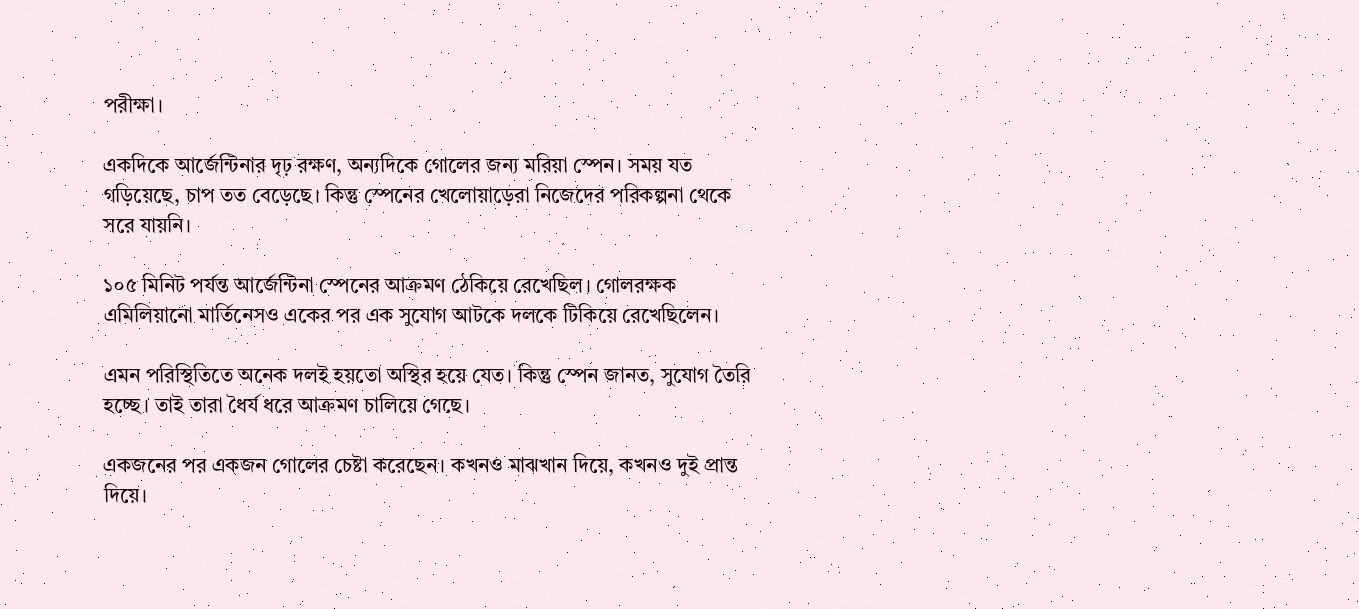পরীক্ষা।

একদিকে আর্জেন্টিনার দৃঢ় রক্ষণ, অন্যদিকে গোলের জন্য মরিয়া স্পেন। সময় যত গড়িয়েছে, চাপ তত বেড়েছে। কিন্তু স্পেনের খেলোয়াড়েরা নিজেদের পরিকল্পনা থেকে সরে যায়নি।

১০৫ মিনিট পর্যন্ত আর্জেন্টিনা স্পেনের আক্রমণ ঠেকিয়ে রেখেছিল। গোলরক্ষক এমিলিয়ানো মার্তিনেসও একের পর এক সুযোগ আটকে দলকে টিকিয়ে রেখেছিলেন।

এমন পরিস্থিতিতে অনেক দলই হয়তো অস্থির হয়ে যেত। কিন্তু স্পেন জানত, সুযোগ তৈরি হচ্ছে। তাই তারা ধৈর্য ধরে আক্রমণ চালিয়ে গেছে।

একজনের পর একজন গোলের চেষ্টা করেছেন। কখনও মাঝখান দিয়ে, কখনও দুই প্রান্ত দিয়ে।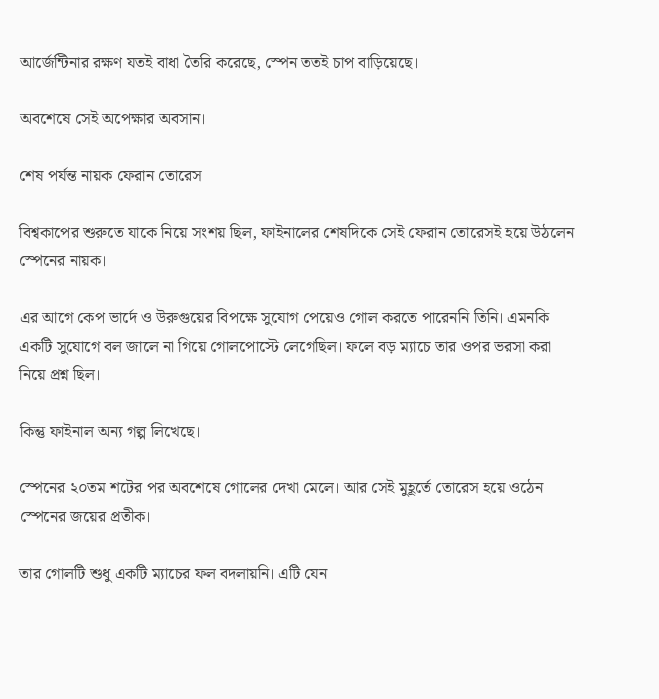আর্জেন্টিনার রক্ষণ যতই বাধা তৈরি করেছে, স্পেন ততই চাপ বাড়িয়েছে।

অবশেষে সেই অপেক্ষার অবসান।

শেষ পর্যন্ত নায়ক ফেরান তোরেস

বিশ্বকাপের শুরুতে যাকে নিয়ে সংশয় ছিল, ফাইনালের শেষদিকে সেই ফেরান তোরেসই হয়ে উঠলেন স্পেনের নায়ক।

এর আগে কেপ ভার্দে ও উরুগুয়ের বিপক্ষে সুযোগ পেয়েও গোল করতে পারেননি তিনি। এমনকি একটি সুযোগে বল জালে না গিয়ে গোলপোস্টে লেগেছিল। ফলে বড় ম্যাচে তার ওপর ভরসা করা নিয়ে প্রশ্ন ছিল।

কিন্তু ফাইনাল অন্য গল্প লিখেছে।

স্পেনের ২০তম শটের পর অবশেষে গোলের দেখা মেলে। আর সেই মুহূর্তে তোরেস হয়ে ওঠেন স্পেনের জয়ের প্রতীক।

তার গোলটি শুধু একটি ম্যাচের ফল বদলায়নি। এটি যেন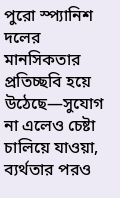পুরো স্প্যানিশ দলের মানসিকতার প্রতিচ্ছবি হয়ে উঠেছে—সুযোগ না এলেও চেষ্টা চালিয়ে যাওয়া, ব্যর্থতার পরও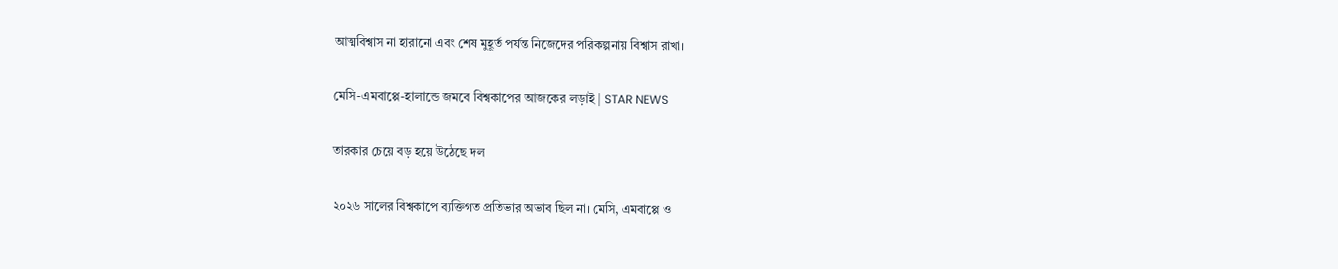আত্মবিশ্বাস না হারানো এবং শেষ মুহূর্ত পর্যন্ত নিজেদের পরিকল্পনায় বিশ্বাস রাখা।

মেসি-এমবাপ্পে-হালান্ডে জমবে বিশ্বকাপের আজকের লড়াই | STAR NEWS

তারকার চেয়ে বড় হয়ে উঠেছে দল

২০২৬ সালের বিশ্বকাপে ব্যক্তিগত প্রতিভার অভাব ছিল না। মেসি, এমবাপ্পে ও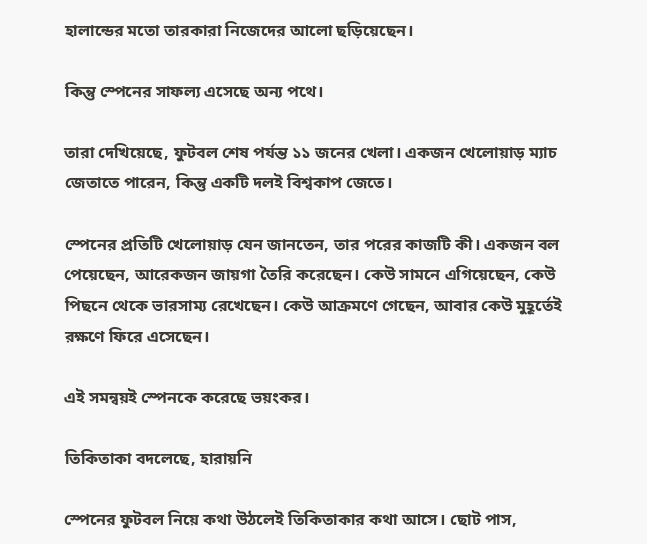হালান্ডের মতো তারকারা নিজেদের আলো ছড়িয়েছেন।

কিন্তু স্পেনের সাফল্য এসেছে অন্য পথে।

তারা দেখিয়েছে, ফুটবল শেষ পর্যন্ত ১১ জনের খেলা। একজন খেলোয়াড় ম্যাচ জেতাতে পারেন, কিন্তু একটি দলই বিশ্বকাপ জেতে।

স্পেনের প্রতিটি খেলোয়াড় যেন জানতেন, তার পরের কাজটি কী। একজন বল পেয়েছেন, আরেকজন জায়গা তৈরি করেছেন। কেউ সামনে এগিয়েছেন, কেউ পিছনে থেকে ভারসাম্য রেখেছেন। কেউ আক্রমণে গেছেন, আবার কেউ মুহূর্তেই রক্ষণে ফিরে এসেছেন।

এই সমন্বয়ই স্পেনকে করেছে ভয়ংকর।

তিকিতাকা বদলেছে, হারায়নি

স্পেনের ফুটবল নিয়ে কথা উঠলেই তিকিতাকার কথা আসে। ছোট পাস,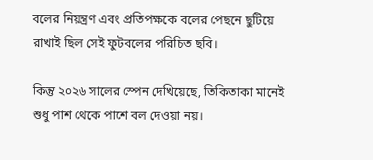বলের নিয়ন্ত্রণ এবং প্রতিপক্ষকে বলের পেছনে ছুটিয়ে রাখাই ছিল সেই ফুটবলের পরিচিত ছবি।

কিন্তু ২০২৬ সালের স্পেন দেখিয়েছে, তিকিতাকা মানেই শুধু পাশ থেকে পাশে বল দেওয়া নয়।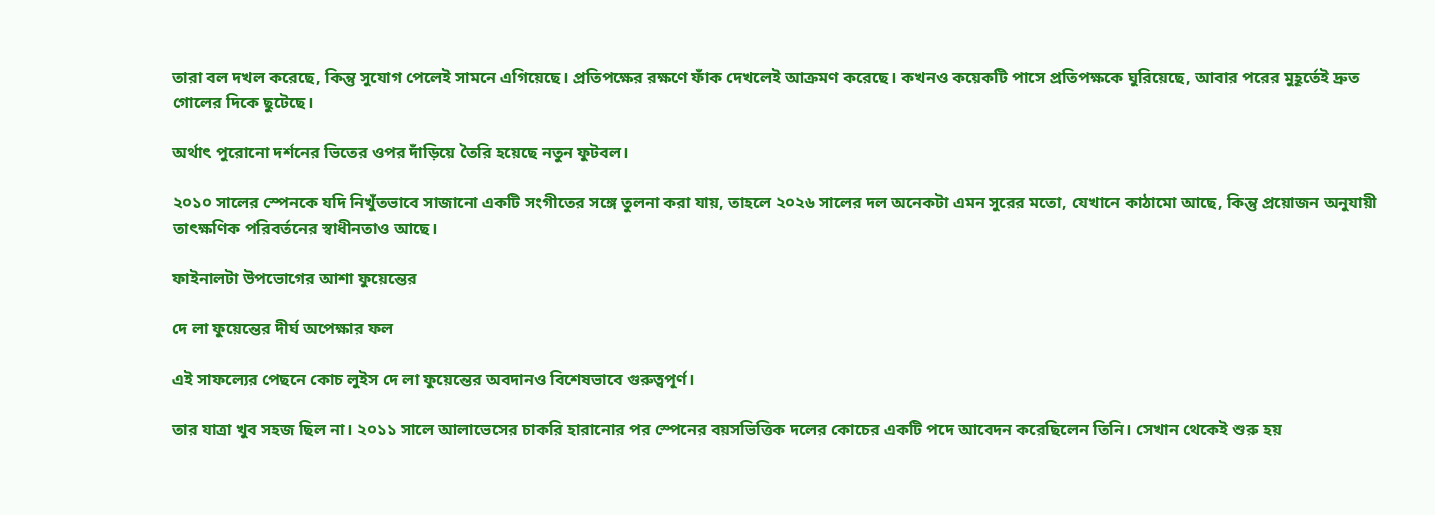তারা বল দখল করেছে, কিন্তু সুযোগ পেলেই সামনে এগিয়েছে। প্রতিপক্ষের রক্ষণে ফাঁক দেখলেই আক্রমণ করেছে। কখনও কয়েকটি পাসে প্রতিপক্ষকে ঘুরিয়েছে, আবার পরের মুহূর্তেই দ্রুত গোলের দিকে ছুটেছে।

অর্থাৎ পুরোনো দর্শনের ভিতের ওপর দাঁড়িয়ে তৈরি হয়েছে নতুন ফুটবল।

২০১০ সালের স্পেনকে যদি নিখুঁতভাবে সাজানো একটি সংগীতের সঙ্গে তুলনা করা যায়, তাহলে ২০২৬ সালের দল অনেকটা এমন সুরের মতো, যেখানে কাঠামো আছে, কিন্তু প্রয়োজন অনুযায়ী তাৎক্ষণিক পরিবর্তনের স্বাধীনতাও আছে।

ফাইনালটা উপভোগের আশা ফুয়েন্তের

দে লা ফুয়েন্তের দীর্ঘ অপেক্ষার ফল

এই সাফল্যের পেছনে কোচ লুইস দে লা ফুয়েন্তের অবদানও বিশেষভাবে গুরুত্বপূর্ণ।

তার যাত্রা খুব সহজ ছিল না। ২০১১ সালে আলাভেসের চাকরি হারানোর পর স্পেনের বয়সভিত্তিক দলের কোচের একটি পদে আবেদন করেছিলেন তিনি। সেখান থেকেই শুরু হয়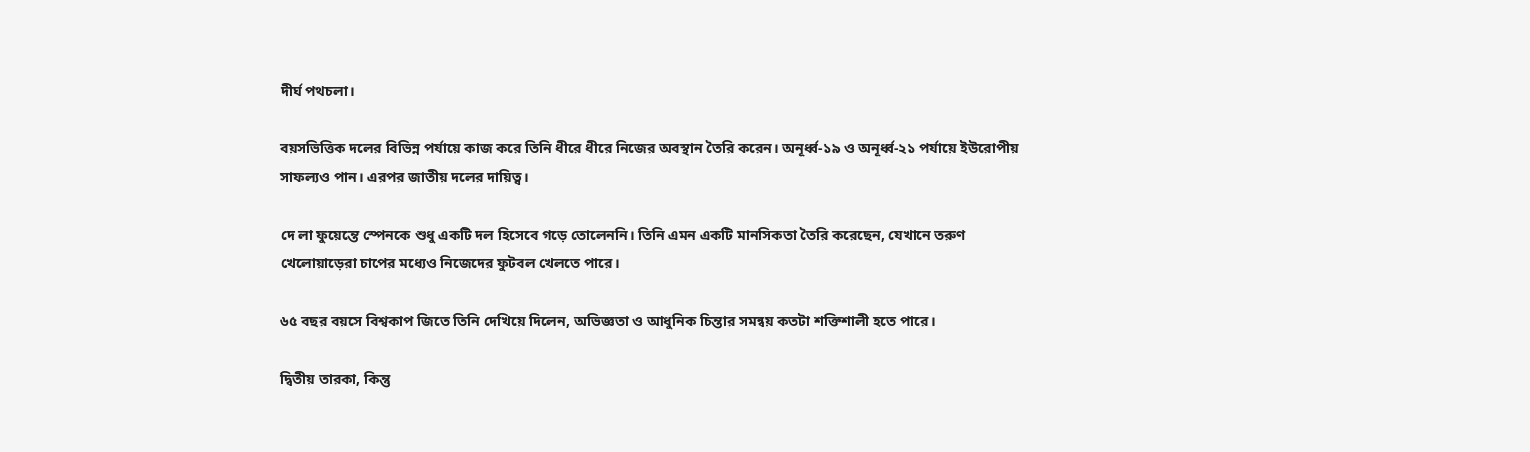দীর্ঘ পথচলা।

বয়সভিত্তিক দলের বিভিন্ন পর্যায়ে কাজ করে তিনি ধীরে ধীরে নিজের অবস্থান তৈরি করেন। অনূর্ধ্ব-১৯ ও অনূর্ধ্ব-২১ পর্যায়ে ইউরোপীয় সাফল্যও পান। এরপর জাতীয় দলের দায়িত্ব।

দে লা ফুয়েন্তে স্পেনকে শুধু একটি দল হিসেবে গড়ে তোলেননি। তিনি এমন একটি মানসিকতা তৈরি করেছেন, যেখানে তরুণ খেলোয়াড়েরা চাপের মধ্যেও নিজেদের ফুটবল খেলতে পারে।

৬৫ বছর বয়সে বিশ্বকাপ জিতে তিনি দেখিয়ে দিলেন, অভিজ্ঞতা ও আধুনিক চিন্তার সমন্বয় কতটা শক্তিশালী হতে পারে।

দ্বিতীয় তারকা, কিন্তু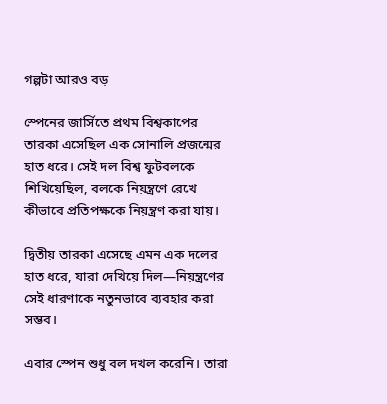গল্পটা আরও বড়

স্পেনের জার্সিতে প্রথম বিশ্বকাপের তারকা এসেছিল এক সোনালি প্রজন্মের হাত ধরে। সেই দল বিশ্ব ফুটবলকে শিখিয়েছিল, বলকে নিয়ন্ত্রণে রেখে কীভাবে প্রতিপক্ষকে নিয়ন্ত্রণ করা যায়।

দ্বিতীয় তারকা এসেছে এমন এক দলের হাত ধরে, যারা দেখিয়ে দিল—নিয়ন্ত্রণের সেই ধারণাকে নতুনভাবে ব্যবহার করা সম্ভব।

এবার স্পেন শুধু বল দখল করেনি। তারা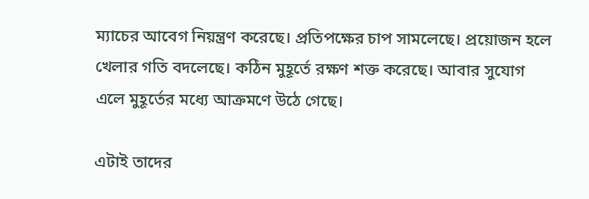ম্যাচের আবেগ নিয়ন্ত্রণ করেছে। প্রতিপক্ষের চাপ সামলেছে। প্রয়োজন হলে খেলার গতি বদলেছে। কঠিন মুহূর্তে রক্ষণ শক্ত করেছে। আবার সুযোগ এলে মুহূর্তের মধ্যে আক্রমণে উঠে গেছে।

এটাই তাদের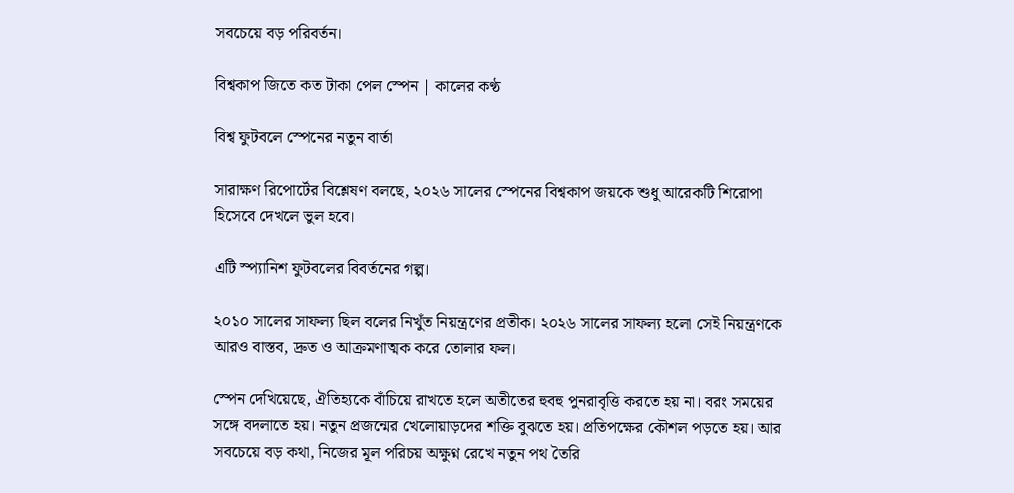সবচেয়ে বড় পরিবর্তন।

বিশ্বকাপ জিতে কত টাকা পেল স্পেন | কালের কণ্ঠ

বিশ্ব ফুটবলে স্পেনের নতুন বার্তা

সারাক্ষণ রিপোর্টের বিশ্লেষণ বলছে, ২০২৬ সালের স্পেনের বিশ্বকাপ জয়কে শুধু আরেকটি শিরোপা হিসেবে দেখলে ভুল হবে।

এটি স্প্যানিশ ফুটবলের বিবর্তনের গল্প।

২০১০ সালের সাফল্য ছিল বলের নিখুঁত নিয়ন্ত্রণের প্রতীক। ২০২৬ সালের সাফল্য হলো সেই নিয়ন্ত্রণকে আরও বাস্তব, দ্রুত ও আক্রমণাত্মক করে তোলার ফল।

স্পেন দেখিয়েছে, ঐতিহ্যকে বাঁচিয়ে রাখতে হলে অতীতের হুবহু পুনরাবৃত্তি করতে হয় না। বরং সময়ের সঙ্গে বদলাতে হয়। নতুন প্রজন্মের খেলোয়াড়দের শক্তি বুঝতে হয়। প্রতিপক্ষের কৌশল পড়তে হয়। আর সবচেয়ে বড় কথা, নিজের মূল পরিচয় অক্ষুণ্ন রেখে নতুন পথ তৈরি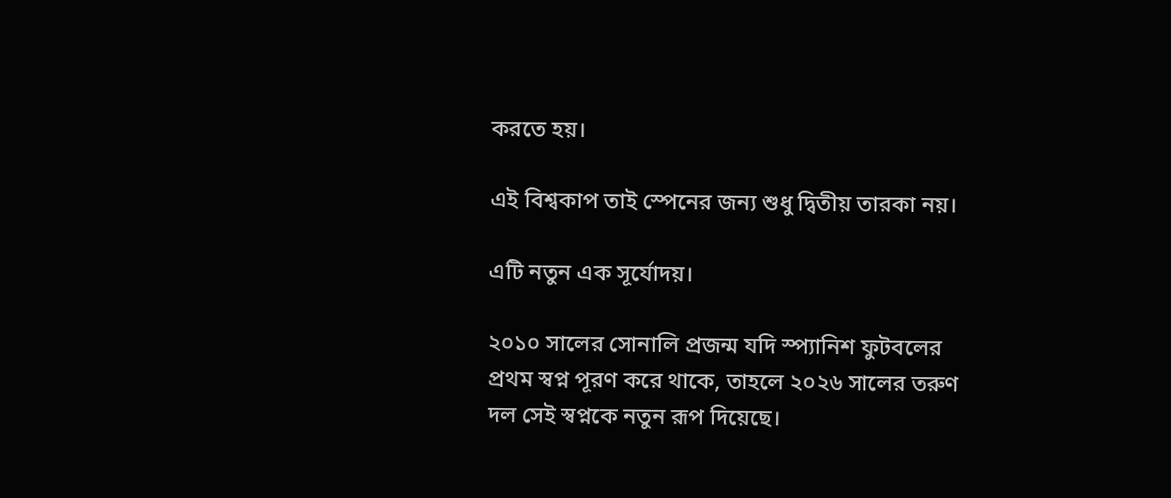করতে হয়।

এই বিশ্বকাপ তাই স্পেনের জন্য শুধু দ্বিতীয় তারকা নয়।

এটি নতুন এক সূর্যোদয়।

২০১০ সালের সোনালি প্রজন্ম যদি স্প্যানিশ ফুটবলের প্রথম স্বপ্ন পূরণ করে থাকে, তাহলে ২০২৬ সালের তরুণ দল সেই স্বপ্নকে নতুন রূপ দিয়েছে।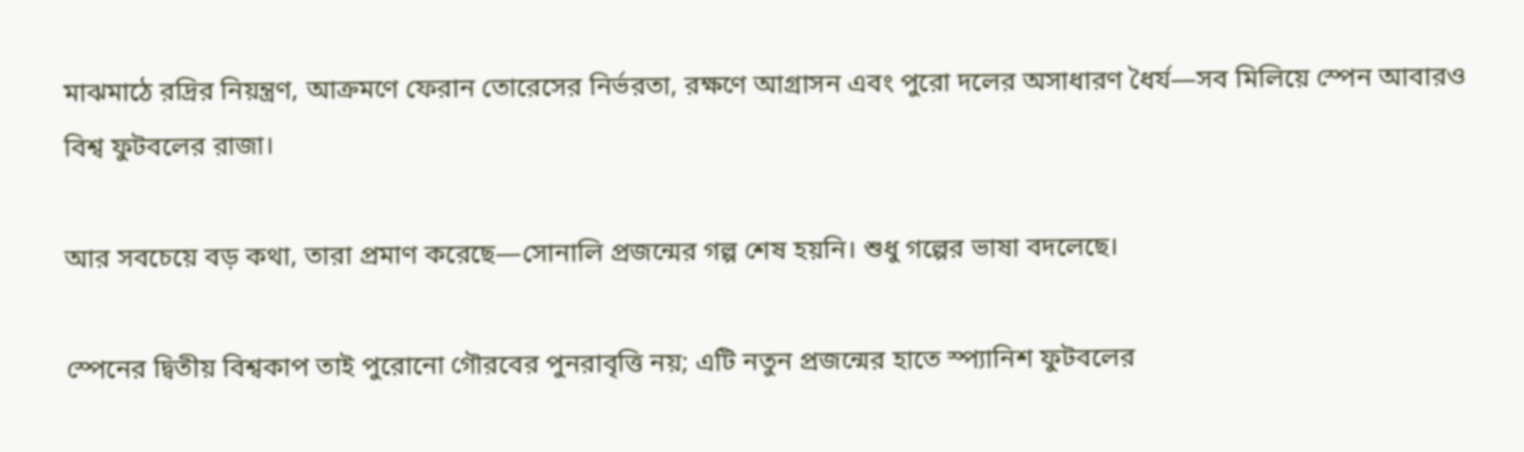মাঝমাঠে রদ্রির নিয়ন্ত্রণ, আক্রমণে ফেরান তোরেসের নির্ভরতা, রক্ষণে আগ্রাসন এবং পুরো দলের অসাধারণ ধৈর্য—সব মিলিয়ে স্পেন আবারও বিশ্ব ফুটবলের রাজা।

আর সবচেয়ে বড় কথা, তারা প্রমাণ করেছে—সোনালি প্রজন্মের গল্প শেষ হয়নি। শুধু গল্পের ভাষা বদলেছে।

স্পেনের দ্বিতীয় বিশ্বকাপ তাই পুরোনো গৌরবের পুনরাবৃত্তি নয়; এটি নতুন প্রজন্মের হাতে স্প্যানিশ ফুটবলের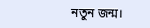নতুন জন্ম।